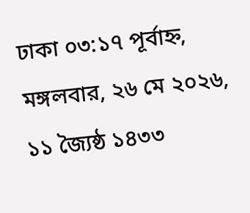ঢাকা ০৩:১৭ পূর্বাহ্ন, মঙ্গলবার, ২৬ মে ২০২৬, ১১ জ্যৈষ্ঠ ১৪৩৩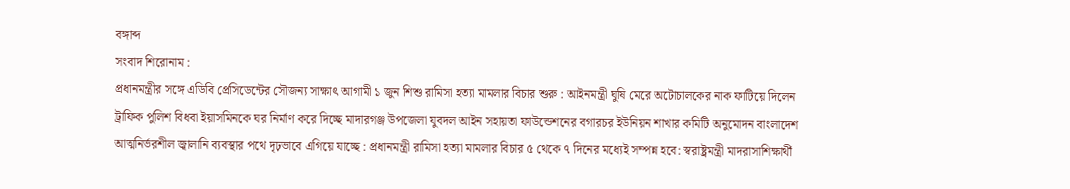বঙ্গাব্দ
সংবাদ শিরোনাম :
প্রধানমন্ত্রীর সঙ্গে এডিবি প্রেসিডেন্টের সৌজন্য সাক্ষাৎ আগামী ১ জুন শিশু রামিসা হত্যা মামলার বিচার শুরু : আইনমন্ত্রী ঘুষি মেরে অটোচালকের নাক ফাটিয়ে দিলেন ট্রাফিক পুলিশ বিধবা ইয়াসমিনকে ঘর নির্মাণ করে দিচ্ছে মাদারগঞ্জ উপজেলা যুবদল আইন সহায়তা ফাউন্ডেশনের বগারচর ইউনিয়ন শাখার কমিটি অনুমোদন বাংলাদেশ আত্মনির্ভরশীল জ্বালানি ব্যবস্থার পথে দৃঢ়ভাবে এগিয়ে যাচ্ছে : প্রধানমন্ত্রী রামিসা হত্যা মামলার বিচার ৫ থেকে ৭ দিনের মধ্যেই সম্পন্ন হবে: স্বরাষ্ট্রমন্ত্রী মাদরাসাশিক্ষার্থী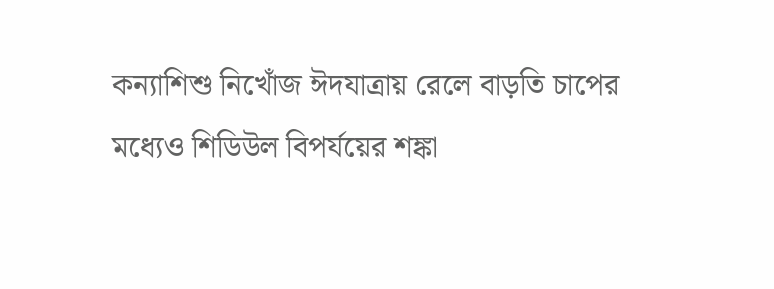কন্যাশিশু নিখোঁজ ঈদযাত্রায় রেলে বাড়তি চাপের মধ্যেও শিডিউল বিপর্যয়ের শঙ্কা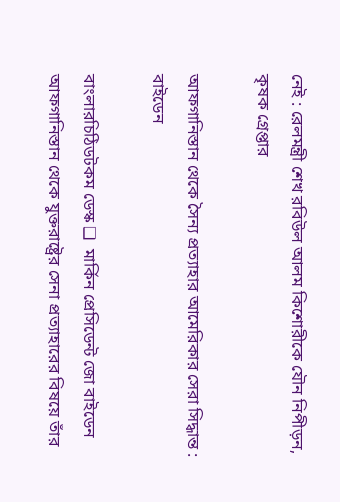নেই : রেলমন্ত্রী শেখ রবিউল আলম কিশোরীকে যৌন নিপীড়ন, কৃষক গ্রেপ্তার

আফগানিস্তান থেকে সৈন্য প্রত্যাহার আমেরিকার সেরা সিদ্ধান্ত : বাইডেন

বাংলারচিঠিডটকম ডেস্ক ❑  মার্কিন প্রেসিডেন্ট জো বাইডেন আফগানিস্তান থেকে যুক্তরাষ্ট্রের সেনা প্রত্যাহারের বিষয়ে তাঁর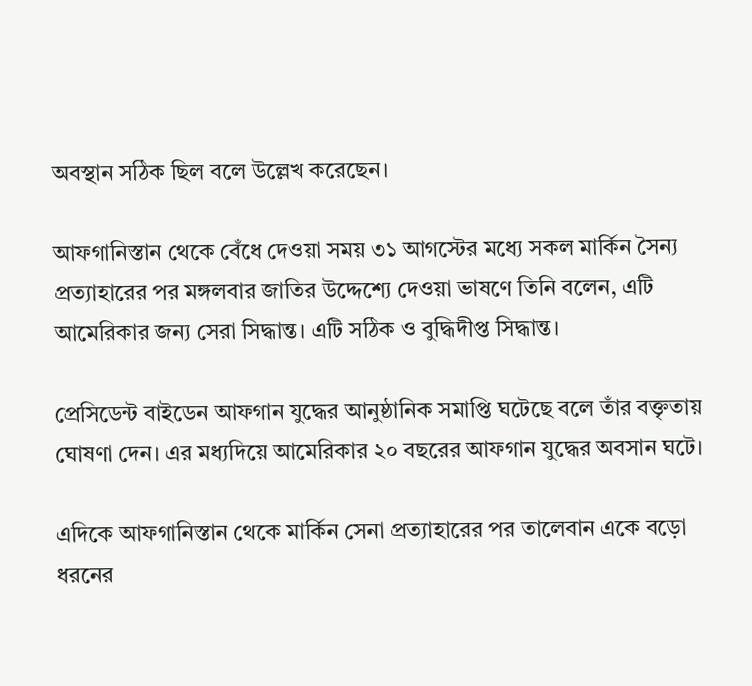অবস্থান সঠিক ছিল বলে উল্লেখ করেছেন।

আফগানিস্তান থেকে বেঁধে দেওয়া সময় ৩১ আগস্টের মধ্যে সকল মার্কিন সৈন্য প্রত্যাহারের পর মঙ্গলবার জাতির উদ্দেশ্যে দেওয়া ভাষণে তিনি বলেন, এটি আমেরিকার জন্য সেরা সিদ্ধান্ত। এটি সঠিক ও বুদ্ধিদীপ্ত সিদ্ধান্ত।

প্রেসিডেন্ট বাইডেন আফগান যুদ্ধের আনুষ্ঠানিক সমাপ্তি ঘটেছে বলে তাঁর বক্তৃতায় ঘোষণা দেন। এর মধ্যদিয়ে আমেরিকার ২০ বছরের আফগান যুদ্ধের অবসান ঘটে।

এদিকে আফগানিস্তান থেকে মার্কিন সেনা প্রত্যাহারের পর তালেবান একে বড়ো ধরনের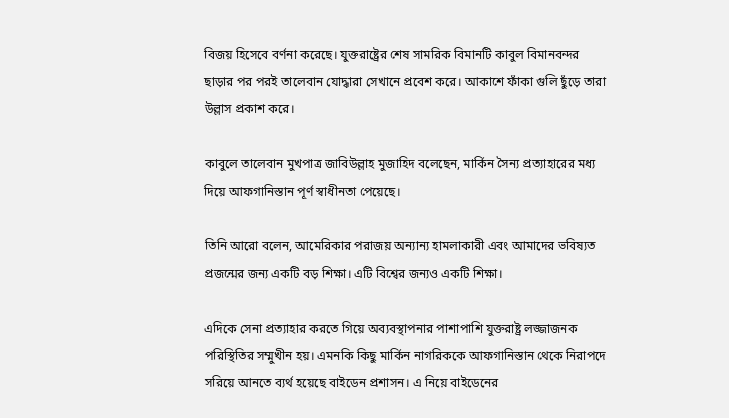বিজয় হিসেবে বর্ণনা করেছে। যুক্তরাষ্ট্রের শেষ সামরিক বিমানটি কাবুল বিমানবন্দর ছাড়ার পর পরই তালেবান যোদ্ধারা সেখানে প্রবেশ করে। আকাশে ফাঁকা গুলি ছুঁড়ে তারা উল্লাস প্রকাশ করে।

কাবুলে তালেবান মুখপাত্র জাবিউল্লাহ মুজাহিদ বলেছেন, মার্কিন সৈন্য প্রত্যাহারের মধ্য দিয়ে আফগানিস্তান পূর্ণ স্বাধীনতা পেয়েছে।

তিনি আরো বলেন, আমেরিকার পরাজয় অন্যান্য হামলাকারী এবং আমাদের ভবিষ্যত প্রজন্মের জন্য একটি বড় শিক্ষা। এটি বিশ্বের জন্যও একটি শিক্ষা।

এদিকে সেনা প্রত্যাহার করতে গিয়ে অব্যবস্থাপনার পাশাপাশি যুক্তরাষ্ট্র লজ্জাজনক পরিস্থিতির সম্মুখীন হয়। এমনকি কিছু মার্কিন নাগরিককে আফগানিস্তান থেকে নিরাপদে সরিয়ে আনতে ব্যর্থ হয়েছে বাইডেন প্রশাসন। এ নিয়ে বাইডেনের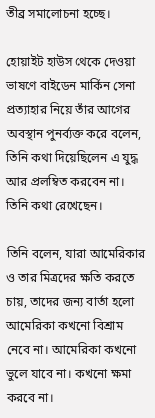তীব্র সমালোচনা হচ্ছে।

হোয়াইট হাউস থেকে দেওয়া ভাষণে বাইডেন মার্কিন সেনা প্রত্যাহার নিয়ে তাঁর আগের অবস্থান পুনর্ব্যক্ত করে বলেন, তিনি কথা দিয়েছিলেন এ যুদ্ধ আর প্রলম্বিত করবেন না। তিনি কথা রেখেছেন।

তিনি বলেন, যারা আমেরিকার ও তার মিত্রদের ক্ষতি করতে চায়, তাদের জন্য বার্তা হলো আমেরিকা কখনো বিশ্রাম নেবে না। আমেরিকা কখনো ভুলে যাবে না। কখনো ক্ষমা করবে না।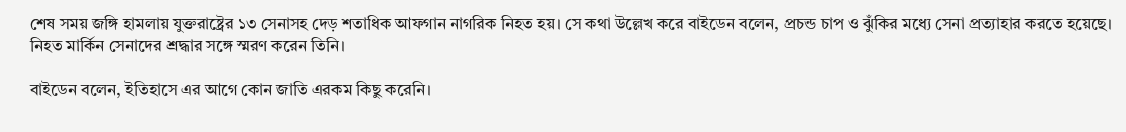শেষ সময় জঙ্গি হামলায় যুক্তরাষ্ট্রের ১৩ সেনাসহ দেড় শতাধিক আফগান নাগরিক নিহত হয়। সে কথা উল্লেখ করে বাইডেন বলেন, প্রচন্ড চাপ ও ঝুঁকির মধ্যে সেনা প্রত্যাহার করতে হয়েছে। নিহত মার্কিন সেনাদের শ্রদ্ধার সঙ্গে স্মরণ করেন তিনি।

বাইডেন বলেন, ইতিহাসে এর আগে কোন জাতি এরকম কিছু করেনি।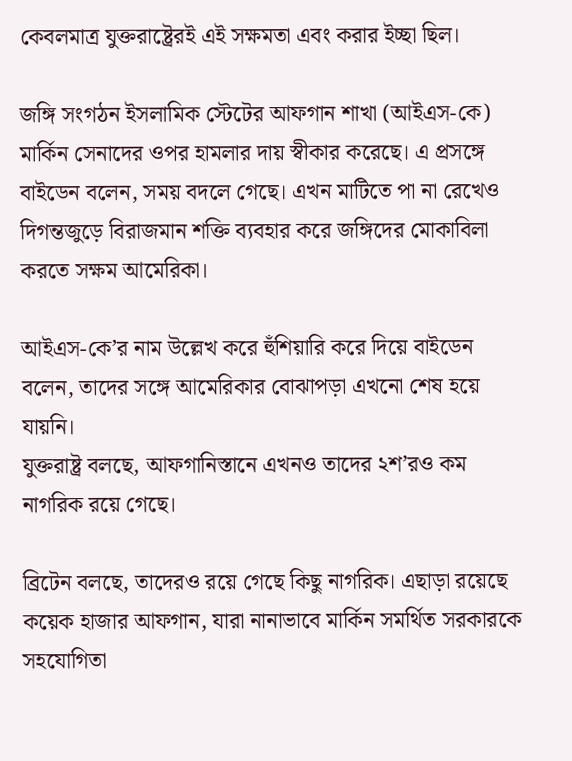কেবলমাত্র যুক্তরাষ্ট্রেরই এই সক্ষমতা এবং করার ইচ্ছা ছিল।

জঙ্গি সংগঠন ইসলামিক স্টেটের আফগান শাখা (আইএস-কে) মার্কিন সেনাদের ওপর হামলার দায় স্বীকার করেছে। এ প্রসঙ্গে বাইডেন বলেন, সময় বদলে গেছে। এখন মাটিতে পা না রেখেও দিগন্তজুড়ে বিরাজমান শক্তি ব্যবহার করে জঙ্গিদের মোকাবিলা করতে সক্ষম আমেরিকা।

আইএস-কে’র নাম উল্লেখ করে হুঁশিয়ারি করে দিয়ে বাইডেন বলেন, তাদের সঙ্গে আমেরিকার বোঝাপড়া এখনো শেষ হয়ে যায়নি।
যুক্তরাষ্ট্র বলছে, আফগানিস্তানে এখনও তাদের ২শ’রও কম নাগরিক রয়ে গেছে।

ব্রিটেন বলছে, তাদেরও রয়ে গেছে কিছু নাগরিক। এছাড়া রয়েছে কয়েক হাজার আফগান, যারা নানাভাবে মার্কিন সমর্থিত সরকারকে সহযোগিতা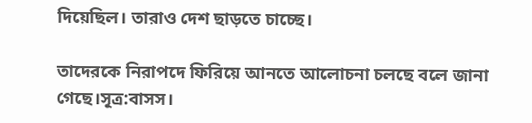দিয়েছিল। তারাও দেশ ছাড়তে চাচ্ছে।

তাদেরকে নিরাপদে ফিরিয়ে আনতে আলোচনা চলছে বলে জানা গেছে।সূত্র:বাসস।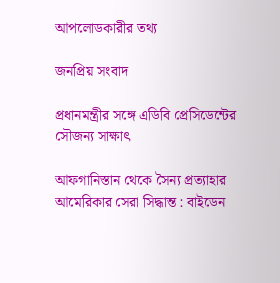আপলোডকারীর তথ্য

জনপ্রিয় সংবাদ

প্রধানমন্ত্রীর সঙ্গে এডিবি প্রেসিডেন্টের সৌজন্য সাক্ষাৎ

আফগানিস্তান থেকে সৈন্য প্রত্যাহার আমেরিকার সেরা সিদ্ধান্ত : বাইডেন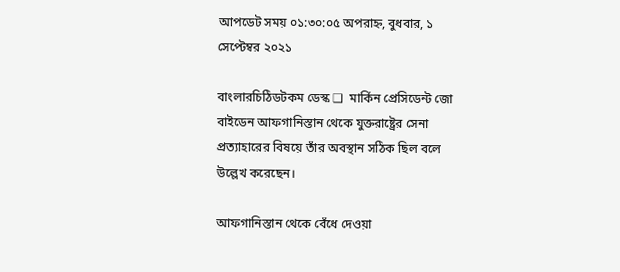আপডেট সময় ০১:৩০:০৫ অপরাহ্ন, বুধবার, ১ সেপ্টেম্বর ২০২১

বাংলারচিঠিডটকম ডেস্ক ❑  মার্কিন প্রেসিডেন্ট জো বাইডেন আফগানিস্তান থেকে যুক্তরাষ্ট্রের সেনা প্রত্যাহারের বিষয়ে তাঁর অবস্থান সঠিক ছিল বলে উল্লেখ করেছেন।

আফগানিস্তান থেকে বেঁধে দেওয়া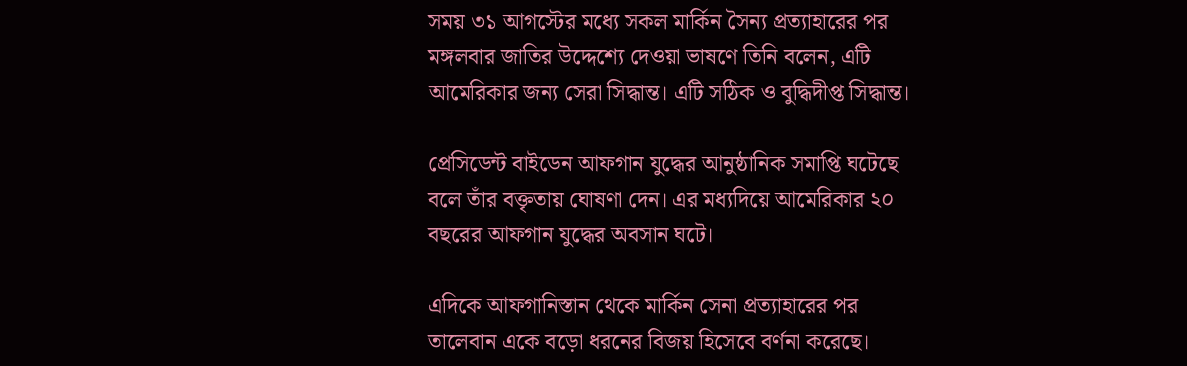সময় ৩১ আগস্টের মধ্যে সকল মার্কিন সৈন্য প্রত্যাহারের পর মঙ্গলবার জাতির উদ্দেশ্যে দেওয়া ভাষণে তিনি বলেন, এটি আমেরিকার জন্য সেরা সিদ্ধান্ত। এটি সঠিক ও বুদ্ধিদীপ্ত সিদ্ধান্ত।

প্রেসিডেন্ট বাইডেন আফগান যুদ্ধের আনুষ্ঠানিক সমাপ্তি ঘটেছে বলে তাঁর বক্তৃতায় ঘোষণা দেন। এর মধ্যদিয়ে আমেরিকার ২০ বছরের আফগান যুদ্ধের অবসান ঘটে।

এদিকে আফগানিস্তান থেকে মার্কিন সেনা প্রত্যাহারের পর তালেবান একে বড়ো ধরনের বিজয় হিসেবে বর্ণনা করেছে।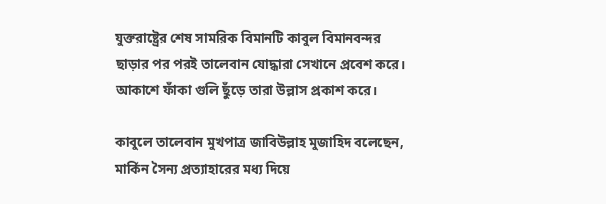যুক্তরাষ্ট্রের শেষ সামরিক বিমানটি কাবুল বিমানবন্দর ছাড়ার পর পরই তালেবান যোদ্ধারা সেখানে প্রবেশ করে। আকাশে ফাঁকা গুলি ছুঁড়ে তারা উল্লাস প্রকাশ করে।

কাবুলে তালেবান মুখপাত্র জাবিউল্লাহ মুজাহিদ বলেছেন, মার্কিন সৈন্য প্রত্যাহারের মধ্য দিয়ে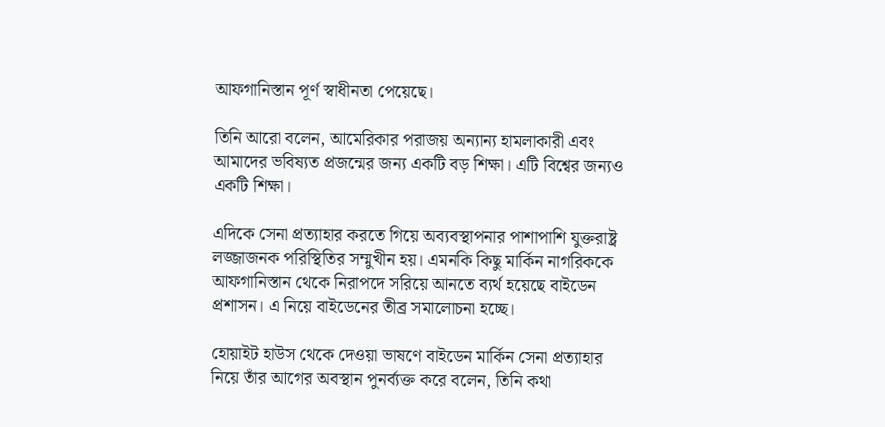আফগানিস্তান পূর্ণ স্বাধীনতা পেয়েছে।

তিনি আরো বলেন, আমেরিকার পরাজয় অন্যান্য হামলাকারী এবং আমাদের ভবিষ্যত প্রজন্মের জন্য একটি বড় শিক্ষা। এটি বিশ্বের জন্যও একটি শিক্ষা।

এদিকে সেনা প্রত্যাহার করতে গিয়ে অব্যবস্থাপনার পাশাপাশি যুক্তরাষ্ট্র লজ্জাজনক পরিস্থিতির সম্মুখীন হয়। এমনকি কিছু মার্কিন নাগরিককে আফগানিস্তান থেকে নিরাপদে সরিয়ে আনতে ব্যর্থ হয়েছে বাইডেন প্রশাসন। এ নিয়ে বাইডেনের তীব্র সমালোচনা হচ্ছে।

হোয়াইট হাউস থেকে দেওয়া ভাষণে বাইডেন মার্কিন সেনা প্রত্যাহার নিয়ে তাঁর আগের অবস্থান পুনর্ব্যক্ত করে বলেন, তিনি কথা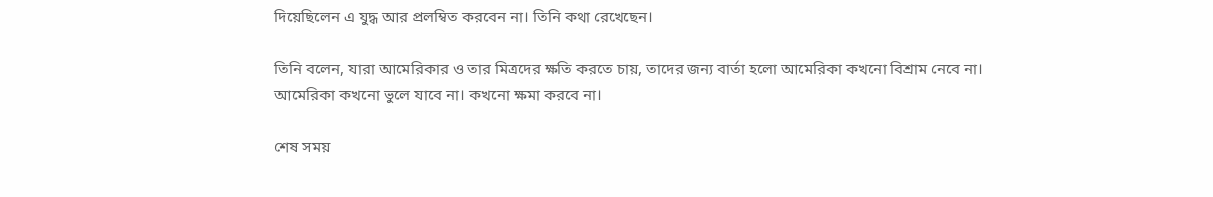দিয়েছিলেন এ যুদ্ধ আর প্রলম্বিত করবেন না। তিনি কথা রেখেছেন।

তিনি বলেন, যারা আমেরিকার ও তার মিত্রদের ক্ষতি করতে চায়, তাদের জন্য বার্তা হলো আমেরিকা কখনো বিশ্রাম নেবে না। আমেরিকা কখনো ভুলে যাবে না। কখনো ক্ষমা করবে না।

শেষ সময়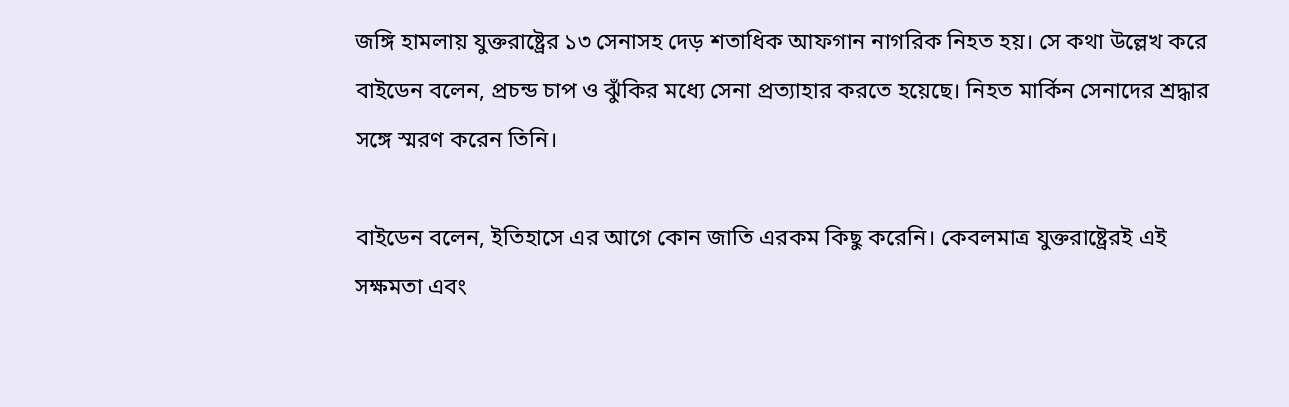জঙ্গি হামলায় যুক্তরাষ্ট্রের ১৩ সেনাসহ দেড় শতাধিক আফগান নাগরিক নিহত হয়। সে কথা উল্লেখ করে বাইডেন বলেন, প্রচন্ড চাপ ও ঝুঁকির মধ্যে সেনা প্রত্যাহার করতে হয়েছে। নিহত মার্কিন সেনাদের শ্রদ্ধার সঙ্গে স্মরণ করেন তিনি।

বাইডেন বলেন, ইতিহাসে এর আগে কোন জাতি এরকম কিছু করেনি। কেবলমাত্র যুক্তরাষ্ট্রেরই এই সক্ষমতা এবং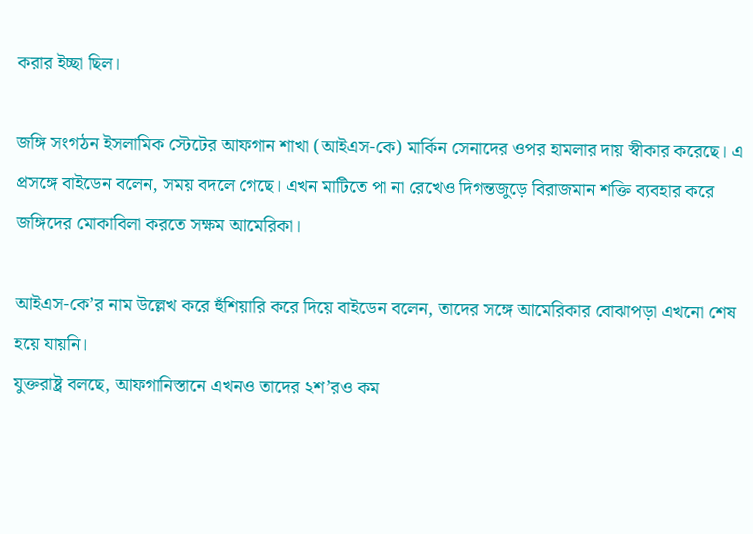করার ইচ্ছা ছিল।

জঙ্গি সংগঠন ইসলামিক স্টেটের আফগান শাখা (আইএস-কে) মার্কিন সেনাদের ওপর হামলার দায় স্বীকার করেছে। এ প্রসঙ্গে বাইডেন বলেন, সময় বদলে গেছে। এখন মাটিতে পা না রেখেও দিগন্তজুড়ে বিরাজমান শক্তি ব্যবহার করে জঙ্গিদের মোকাবিলা করতে সক্ষম আমেরিকা।

আইএস-কে’র নাম উল্লেখ করে হুঁশিয়ারি করে দিয়ে বাইডেন বলেন, তাদের সঙ্গে আমেরিকার বোঝাপড়া এখনো শেষ হয়ে যায়নি।
যুক্তরাষ্ট্র বলছে, আফগানিস্তানে এখনও তাদের ২শ’রও কম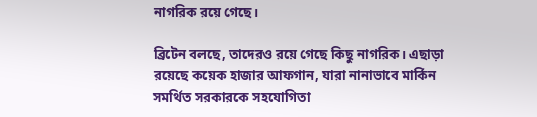নাগরিক রয়ে গেছে।

ব্রিটেন বলছে, তাদেরও রয়ে গেছে কিছু নাগরিক। এছাড়া রয়েছে কয়েক হাজার আফগান, যারা নানাভাবে মার্কিন সমর্থিত সরকারকে সহযোগিতা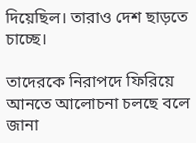দিয়েছিল। তারাও দেশ ছাড়তে চাচ্ছে।

তাদেরকে নিরাপদে ফিরিয়ে আনতে আলোচনা চলছে বলে জানা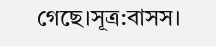গেছে।সূত্র:বাসস।